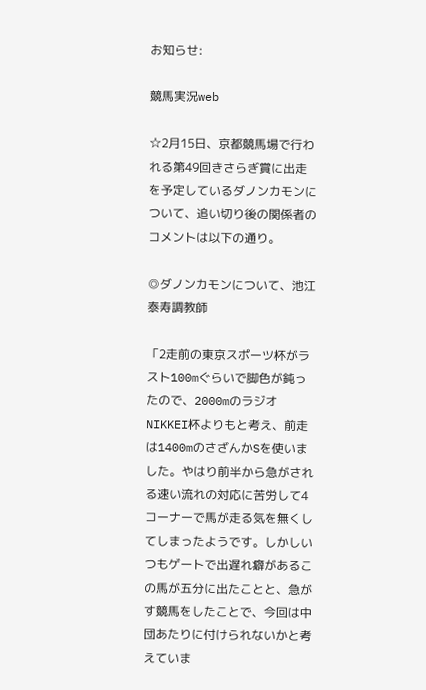お知らせ:

競馬実況web

☆2月15日、京都競馬場で行われる第49回きさらぎ賞に出走を予定しているダノンカモンについて、追い切り後の関係者のコメントは以下の通り。

◎ダノンカモンについて、池江泰寿調教師

「2走前の東京スポーツ杯がラスト100mぐらいで脚色が鈍ったので、2000mのラジオNIKKEI杯よりもと考え、前走は1400mのさざんかSを使いました。やはり前半から急がされる速い流れの対応に苦労して4コーナーで馬が走る気を無くしてしまったようです。しかしいつもゲートで出遅れ癖があるこの馬が五分に出たことと、急がす競馬をしたことで、今回は中団あたりに付けられないかと考えていま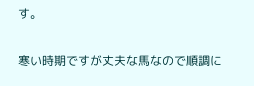す。

寒い時期ですが丈夫な馬なので順調に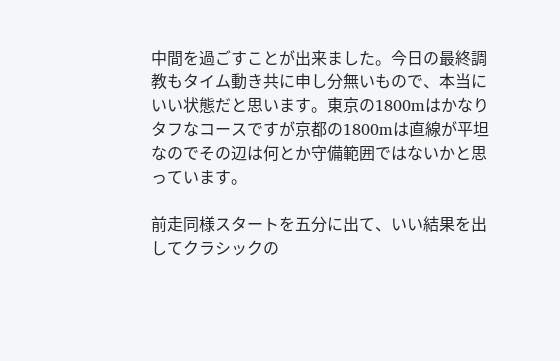中間を過ごすことが出来ました。今日の最終調教もタイム動き共に申し分無いもので、本当にいい状態だと思います。東京の1800mはかなりタフなコースですが京都の1800mは直線が平坦なのでその辺は何とか守備範囲ではないかと思っています。

前走同様スタートを五分に出て、いい結果を出してクラシックの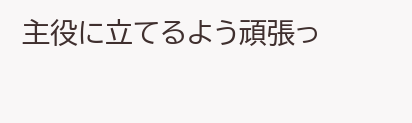主役に立てるよう頑張っ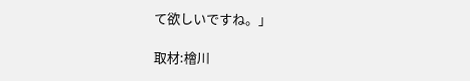て欲しいですね。」

取材:檜川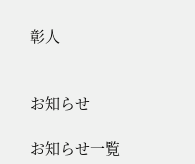彰人


お知らせ

お知らせ一覧